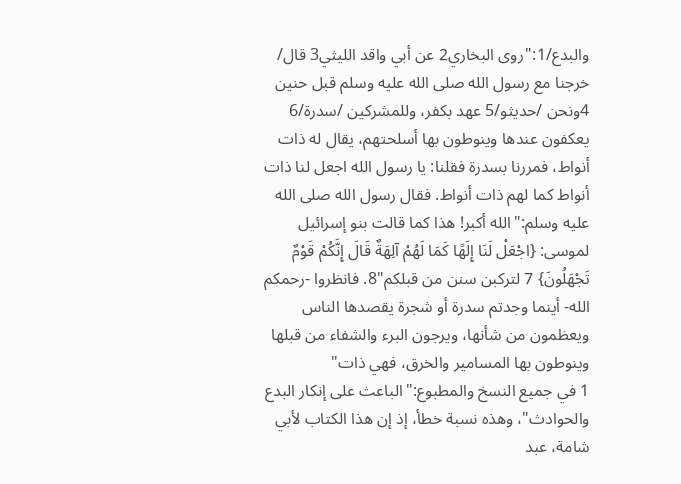والبدع/1:"روى البخاري2 عن أبي واقد الليثي3 قال/ خرجنا مع رسول الله صلى الله عليه وسلم قبل حنين 4ونحن /حديثو/5 عهد بكفر، وللمشركين /سدرة/6 يعكفون عندها وينوطون بها أسلحتهم، يقال له ذات أنواط، فمررنا بسدرة فقلنا: يا رسول الله اجعل لنا ذات أنواط كما لهم ذات أنواط. فقال رسول الله صلى الله عليه وسلم:"الله أكبر! هذا كما قالت بنو إسرائيل لموسى: {اجْعَلْ لَنَا إِلَهًا كَمَا لَهُمْ آلِهَةٌ قَالَ إِنَّكُمْ قَوْمٌ تَجْهَلُونَ} 7 لتركبن سنن من قبلكم"8. فانظروا -رحمكم الله- أينما وجدتم سدرة أو شجرة يقصدها الناس ويعظمون من شأنها، ويرجون البرء والشفاء من قبلها وينوطون بها المسامير والخرق، فهي ذات"
1 في جميع النسخ والمطبوع:"الباعث على إنكار البدع والحوادث"، وهذه نسبة خطأ، إذ إن هذا الكتاب لأبي شامة، عبد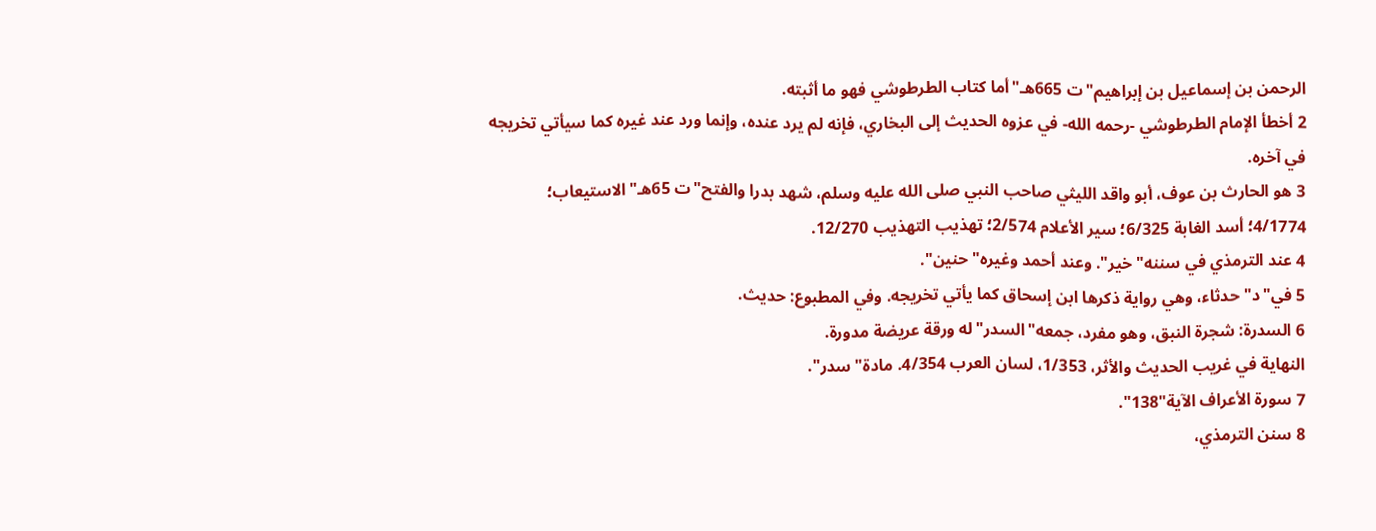الرحمن بن إسماعيل بن إبراهيم"ت 665هـ"أما كتاب الطرطوشي فهو ما أثبته.
2 أخطأ الإمام الطرطوشي -رحمه الله- في عزوه الحديث إلى البخاري، فإنه لم يرد عنده، وإنما ورد عند غيره كما سيأتي تخريجه في آخره.
3 هو الحارث بن عوف، أبو واقد الليثي صاحب النبي صلى الله عليه وسلم، شهد بدرا والفتح"ت 65هـ"الاستيعاب؛ 4/1774؛ أسد الغابة 6/325؛ سير الأعلام 2/574؛ تهذيب التهذيب 12/270.
4 عند الترمذي في سننه"خير". وعند أحمد وغيره"حنين".
5 في"د"حدثاء، وهي رواية ذكرها ابن إسحاق كما يأتي تخريجه. وفي المطبوع: حديث.
6 السدرة: شجرة النبق، وهو مفرد، جمعه"السدر"له ورقة عريضة مدورة.
النهاية في غريب الحديث والأثر، 1/353، لسان العرب 4/354. مادة"سدر".
7 سورة الأعراف الآية"138".
8 سنن الترمذي،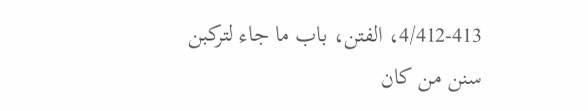4/412-413، الفتن، باب ما جاء لتركبن سنن من كان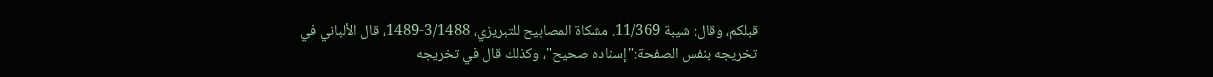قبلكم، وقال: شيبة 11/369. مشكاة المصابيح للتبريزي، 3/1488-1489، قال الألباني في تخريجه بنفس الصفحة:"إسناده صحيح"، وكذلك قال في تخريجه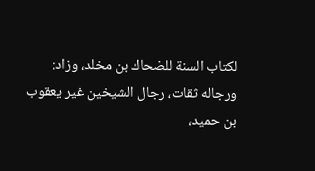لكتاب السنة للضحاك بن مخلد، وزاد: ورجاله ثقات، رجال الشيخين غير يعقوب بن حميد،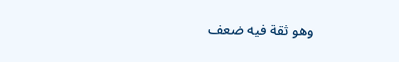وهو ثقة فيه ضعف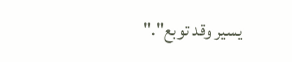يسير وقد توبع"."